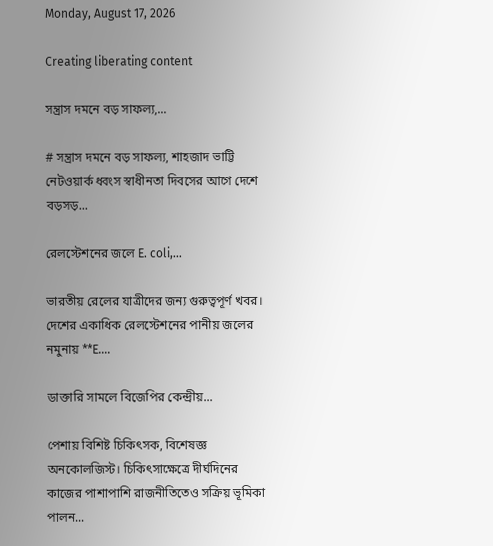Monday, August 17, 2026

Creating liberating content

সন্ত্রাস দমনে বড় সাফল্য,...

# সন্ত্রাস দমনে বড় সাফল্য, শাহজাদ ভাট্টি নেটওয়ার্ক ধ্বংস স্বাধীনতা দিবসের আগে দেশে বড়সড়...

রেলস্টেশনের জলে E. coli,...

ভারতীয় রেলের যাত্রীদের জন্য গুরুত্বপূর্ণ খবর। দেশের একাধিক রেলস্টেশনের পানীয় জলের নমুনায় **E....

ডাক্তারি সামলে বিজেপির কেন্দ্রীয়...

পেশায় বিশিষ্ট চিকিৎসক, বিশেষজ্ঞ অনকোলজিস্ট। চিকিৎসাক্ষেত্রে দীর্ঘদিনের কাজের পাশাপাশি রাজনীতিতেও সক্রিয় ভূমিকা পালন...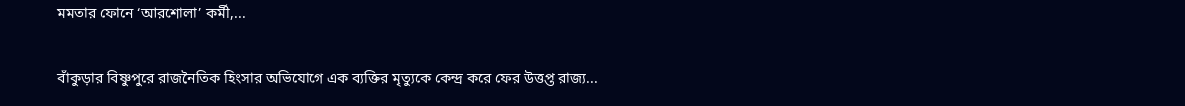মমতার ফোনে ‘আরশোলা’ কর্মী,...

বাঁকুড়ার বিষ্ণুপুরে রাজনৈতিক হিংসার অভিযোগে এক ব্যক্তির মৃত্যুকে কেন্দ্র করে ফের উত্তপ্ত রাজ্য...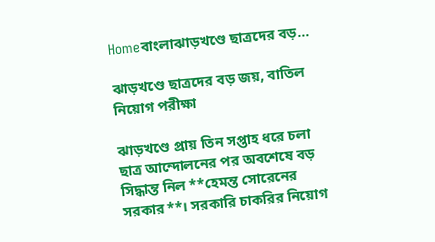Homeবাংলাঝাড়খণ্ডে ছাত্রদের বড়...

ঝাড়খণ্ডে ছাত্রদের বড় জয়, বাতিল নিয়োগ পরীক্ষা

ঝাড়খণ্ডে প্রায় তিন সপ্তাহ ধরে চলা ছাত্র আন্দোলনের পর অবশেষে বড় সিদ্ধান্ত নিল **হেমন্ত সোরেনের সরকার**। সরকারি চাকরির নিয়োগ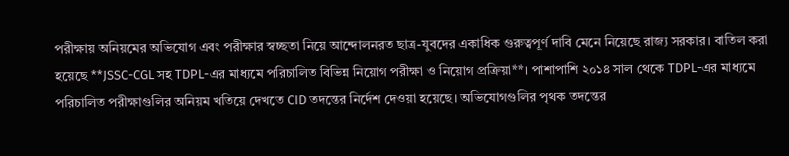পরীক্ষায় অনিয়মের অভিযোগ এবং পরীক্ষার স্বচ্ছতা নিয়ে আন্দোলনরত ছাত্র-যুবদের একাধিক গুরুত্বপূর্ণ দাবি মেনে নিয়েছে রাজ্য সরকার। বাতিল করা হয়েছে **JSSC-CGL সহ TDPL-এর মাধ্যমে পরিচালিত বিভিন্ন নিয়োগ পরীক্ষা ও নিয়োগ প্রক্রিয়া**। পাশাপাশি ২০১৪ সাল থেকে TDPL-এর মাধ্যমে পরিচালিত পরীক্ষাগুলির অনিয়ম খতিয়ে দেখতে CID তদন্তের নির্দেশ দেওয়া হয়েছে। অভিযোগগুলির পৃথক তদন্তের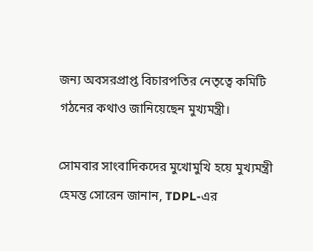জন্য অবসরপ্রাপ্ত বিচারপতির নেতৃত্বে কমিটি গঠনের কথাও জানিয়েছেন মুখ্যমন্ত্রী।

সোমবার সাংবাদিকদের মুখোমুখি হয়ে মুখ্যমন্ত্রী হেমন্ত সোরেন জানান, TDPL-এর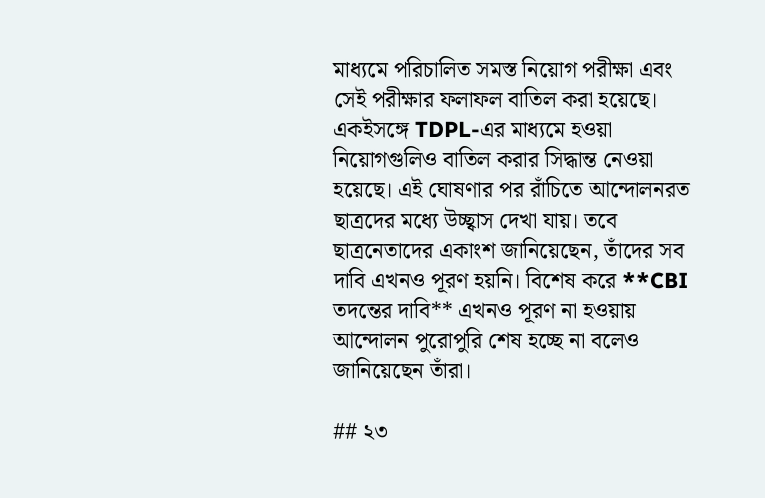মাধ্যমে পরিচালিত সমস্ত নিয়োগ পরীক্ষা এবং সেই পরীক্ষার ফলাফল বাতিল করা হয়েছে। একইসঙ্গে TDPL-এর মাধ্যমে হওয়া নিয়োগগুলিও বাতিল করার সিদ্ধান্ত নেওয়া হয়েছে। এই ঘোষণার পর রাঁচিতে আন্দোলনরত ছাত্রদের মধ্যে উচ্ছ্বাস দেখা যায়। তবে ছাত্রনেতাদের একাংশ জানিয়েছেন, তাঁদের সব দাবি এখনও পূরণ হয়নি। বিশেষ করে **CBI তদন্তের দাবি** এখনও পূরণ না হওয়ায় আন্দোলন পুরোপুরি শেষ হচ্ছে না বলেও জানিয়েছেন তাঁরা।

## ২৩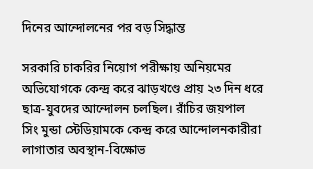দিনের আন্দোলনের পর বড় সিদ্ধান্ত

সরকারি চাকরির নিয়োগ পরীক্ষায় অনিয়মের অভিযোগকে কেন্দ্র করে ঝাড়খণ্ডে প্রায় ২৩ দিন ধরে ছাত্র-যুবদের আন্দোলন চলছিল। রাঁচির জয়পাল সিং মুন্ডা স্টেডিয়ামকে কেন্দ্র করে আন্দোলনকারীরা লাগাতার অবস্থান-বিক্ষোভ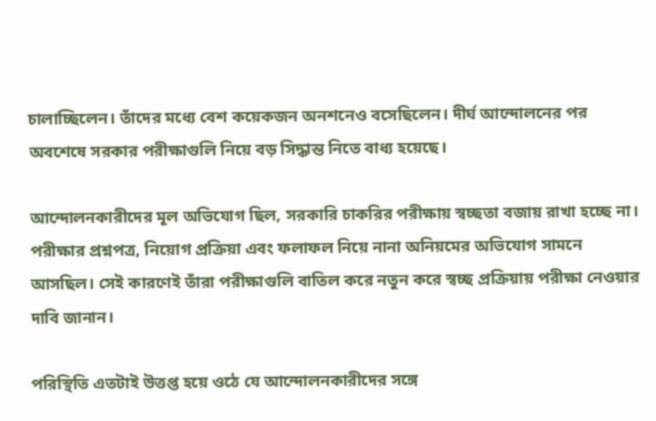চালাচ্ছিলেন। তাঁদের মধ্যে বেশ কয়েকজন অনশনেও বসেছিলেন। দীর্ঘ আন্দোলনের পর অবশেষে সরকার পরীক্ষাগুলি নিয়ে বড় সিদ্ধান্ত নিতে বাধ্য হয়েছে।

আন্দোলনকারীদের মূল অভিযোগ ছিল, সরকারি চাকরির পরীক্ষায় স্বচ্ছতা বজায় রাখা হচ্ছে না। পরীক্ষার প্রশ্নপত্র, নিয়োগ প্রক্রিয়া এবং ফলাফল নিয়ে নানা অনিয়মের অভিযোগ সামনে আসছিল। সেই কারণেই তাঁরা পরীক্ষাগুলি বাতিল করে নতুন করে স্বচ্ছ প্রক্রিয়ায় পরীক্ষা নেওয়ার দাবি জানান।

পরিস্থিতি এতটাই উত্তপ্ত হয়ে ওঠে যে আন্দোলনকারীদের সঙ্গে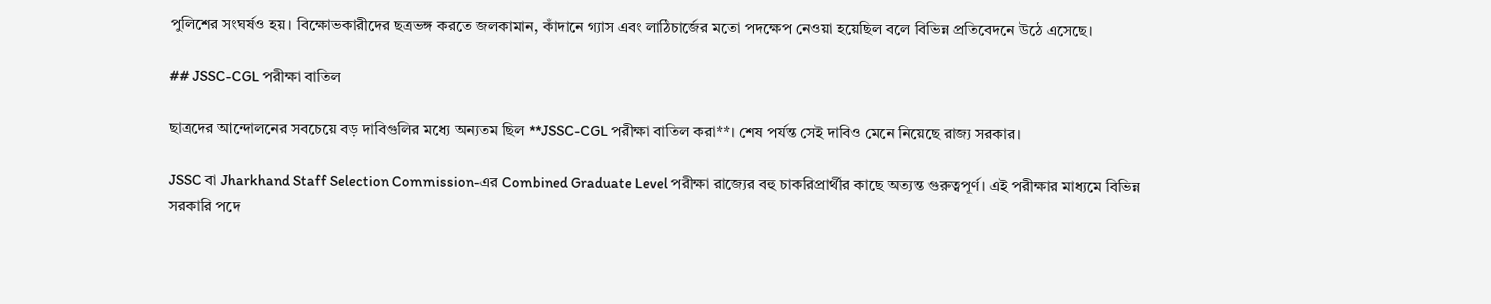পুলিশের সংঘর্ষও হয়। বিক্ষোভকারীদের ছত্রভঙ্গ করতে জলকামান, কাঁদানে গ্যাস এবং লাঠিচার্জের মতো পদক্ষেপ নেওয়া হয়েছিল বলে বিভিন্ন প্রতিবেদনে উঠে এসেছে।

## JSSC-CGL পরীক্ষা বাতিল

ছাত্রদের আন্দোলনের সবচেয়ে বড় দাবিগুলির মধ্যে অন্যতম ছিল **JSSC-CGL পরীক্ষা বাতিল করা**। শেষ পর্যন্ত সেই দাবিও মেনে নিয়েছে রাজ্য সরকার।

JSSC বা Jharkhand Staff Selection Commission-এর Combined Graduate Level পরীক্ষা রাজ্যের বহু চাকরিপ্রার্থীর কাছে অত্যন্ত গুরুত্বপূর্ণ। এই পরীক্ষার মাধ্যমে বিভিন্ন সরকারি পদে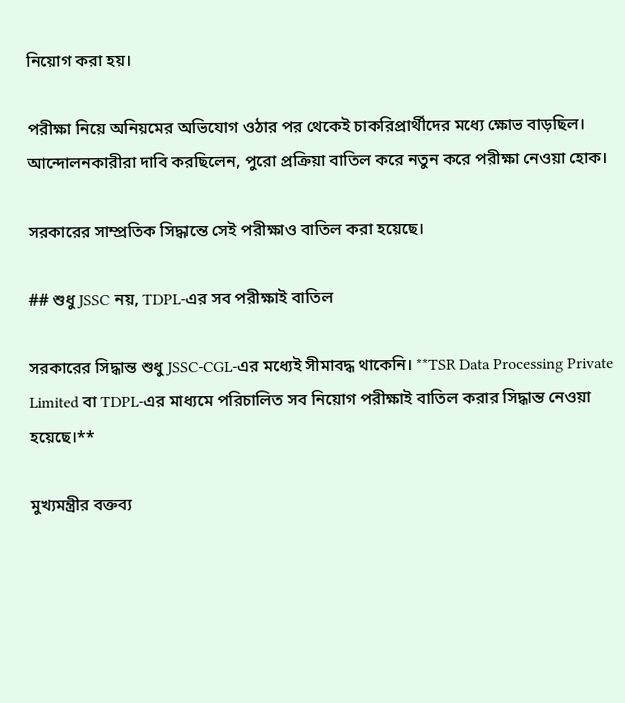নিয়োগ করা হয়।

পরীক্ষা নিয়ে অনিয়মের অভিযোগ ওঠার পর থেকেই চাকরিপ্রার্থীদের মধ্যে ক্ষোভ বাড়ছিল। আন্দোলনকারীরা দাবি করছিলেন, পুরো প্রক্রিয়া বাতিল করে নতুন করে পরীক্ষা নেওয়া হোক।

সরকারের সাম্প্রতিক সিদ্ধান্তে সেই পরীক্ষাও বাতিল করা হয়েছে।

## শুধু JSSC নয়, TDPL-এর সব পরীক্ষাই বাতিল

সরকারের সিদ্ধান্ত শুধু JSSC-CGL-এর মধ্যেই সীমাবদ্ধ থাকেনি। **TSR Data Processing Private Limited বা TDPL-এর মাধ্যমে পরিচালিত সব নিয়োগ পরীক্ষাই বাতিল করার সিদ্ধান্ত নেওয়া হয়েছে।**

মুখ্যমন্ত্রীর বক্তব্য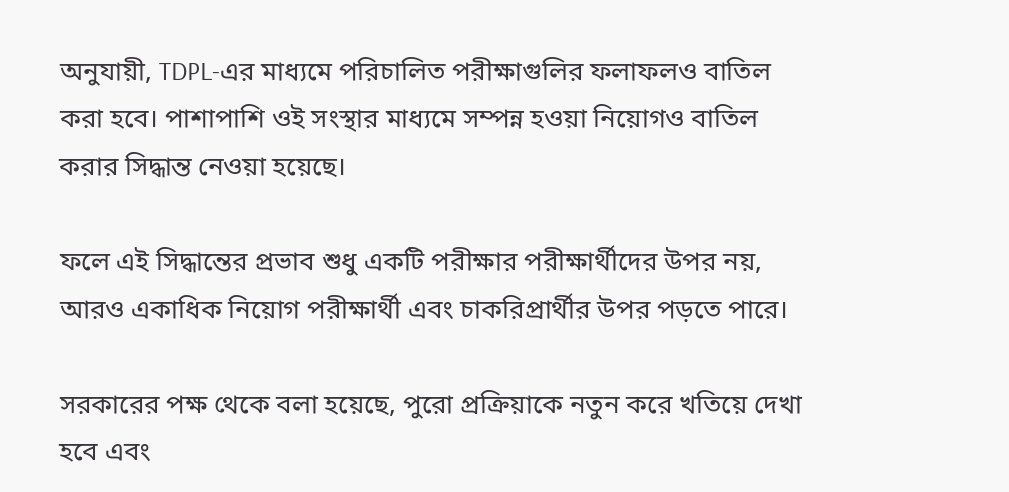অনুযায়ী, TDPL-এর মাধ্যমে পরিচালিত পরীক্ষাগুলির ফলাফলও বাতিল করা হবে। পাশাপাশি ওই সংস্থার মাধ্যমে সম্পন্ন হওয়া নিয়োগও বাতিল করার সিদ্ধান্ত নেওয়া হয়েছে।

ফলে এই সিদ্ধান্তের প্রভাব শুধু একটি পরীক্ষার পরীক্ষার্থীদের উপর নয়, আরও একাধিক নিয়োগ পরীক্ষার্থী এবং চাকরিপ্রার্থীর উপর পড়তে পারে।

সরকারের পক্ষ থেকে বলা হয়েছে, পুরো প্রক্রিয়াকে নতুন করে খতিয়ে দেখা হবে এবং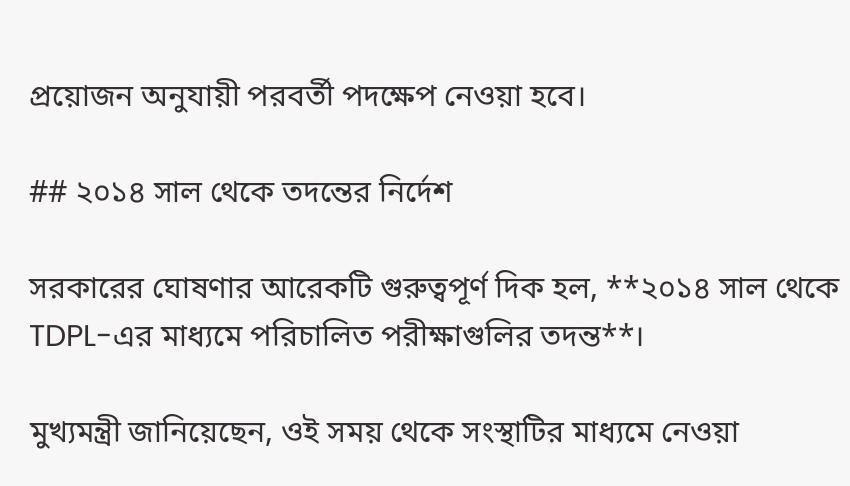প্রয়োজন অনুযায়ী পরবর্তী পদক্ষেপ নেওয়া হবে।

## ২০১৪ সাল থেকে তদন্তের নির্দেশ

সরকারের ঘোষণার আরেকটি গুরুত্বপূর্ণ দিক হল, **২০১৪ সাল থেকে TDPL-এর মাধ্যমে পরিচালিত পরীক্ষাগুলির তদন্ত**।

মুখ্যমন্ত্রী জানিয়েছেন, ওই সময় থেকে সংস্থাটির মাধ্যমে নেওয়া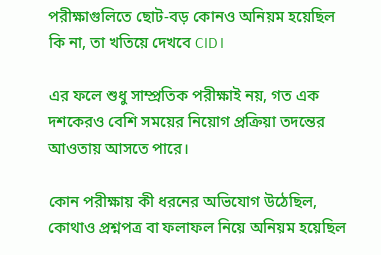পরীক্ষাগুলিতে ছোট-বড় কোনও অনিয়ম হয়েছিল কি না, তা খতিয়ে দেখবে CID।

এর ফলে শুধু সাম্প্রতিক পরীক্ষাই নয়, গত এক দশকেরও বেশি সময়ের নিয়োগ প্রক্রিয়া তদন্তের আওতায় আসতে পারে।

কোন পরীক্ষায় কী ধরনের অভিযোগ উঠেছিল, কোথাও প্রশ্নপত্র বা ফলাফল নিয়ে অনিয়ম হয়েছিল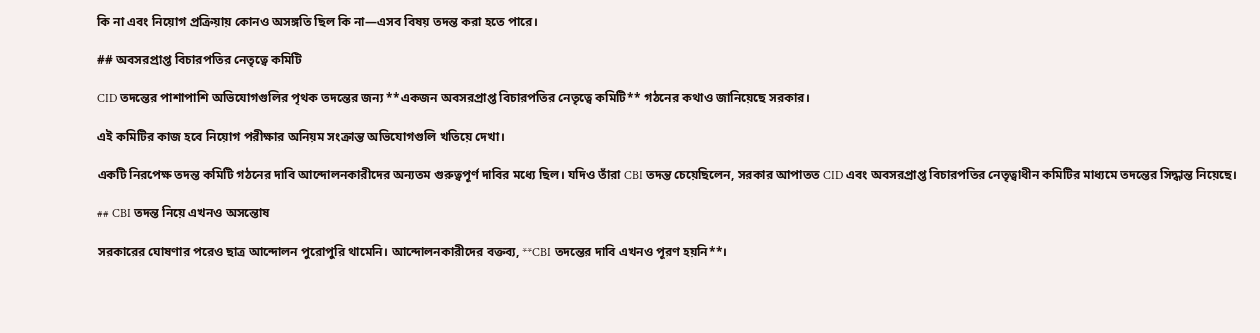কি না এবং নিয়োগ প্রক্রিয়ায় কোনও অসঙ্গতি ছিল কি না—এসব বিষয় তদন্ত করা হতে পারে।

## অবসরপ্রাপ্ত বিচারপতির নেতৃত্বে কমিটি

CID তদন্তের পাশাপাশি অভিযোগগুলির পৃথক তদন্তের জন্য **একজন অবসরপ্রাপ্ত বিচারপতির নেতৃত্বে কমিটি** গঠনের কথাও জানিয়েছে সরকার।

এই কমিটির কাজ হবে নিয়োগ পরীক্ষার অনিয়ম সংক্রান্ত অভিযোগগুলি খতিয়ে দেখা।

একটি নিরপেক্ষ তদন্ত কমিটি গঠনের দাবি আন্দোলনকারীদের অন্যতম গুরুত্বপূর্ণ দাবির মধ্যে ছিল। যদিও তাঁরা CBI তদন্ত চেয়েছিলেন, সরকার আপাতত CID এবং অবসরপ্রাপ্ত বিচারপতির নেতৃত্বাধীন কমিটির মাধ্যমে তদন্তের সিদ্ধান্ত নিয়েছে।

## CBI তদন্ত নিয়ে এখনও অসন্তোষ

সরকারের ঘোষণার পরেও ছাত্র আন্দোলন পুরোপুরি থামেনি। আন্দোলনকারীদের বক্তব্য, **CBI তদন্তের দাবি এখনও পূরণ হয়নি**।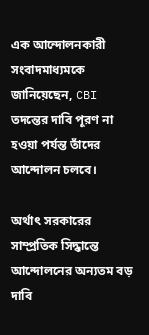এক আন্দোলনকারী সংবাদমাধ্যমকে জানিয়েছেন, CBI তদন্তের দাবি পূরণ না হওয়া পর্যন্ত তাঁদের আন্দোলন চলবে।

অর্থাৎ সরকারের সাম্প্রতিক সিদ্ধান্তে আন্দোলনের অন্যতম বড় দাবি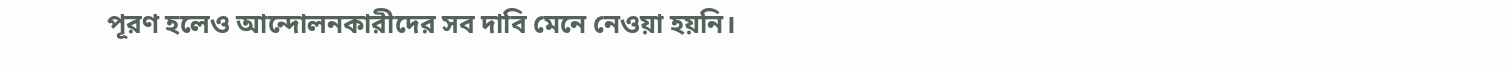পূরণ হলেও আন্দোলনকারীদের সব দাবি মেনে নেওয়া হয়নি।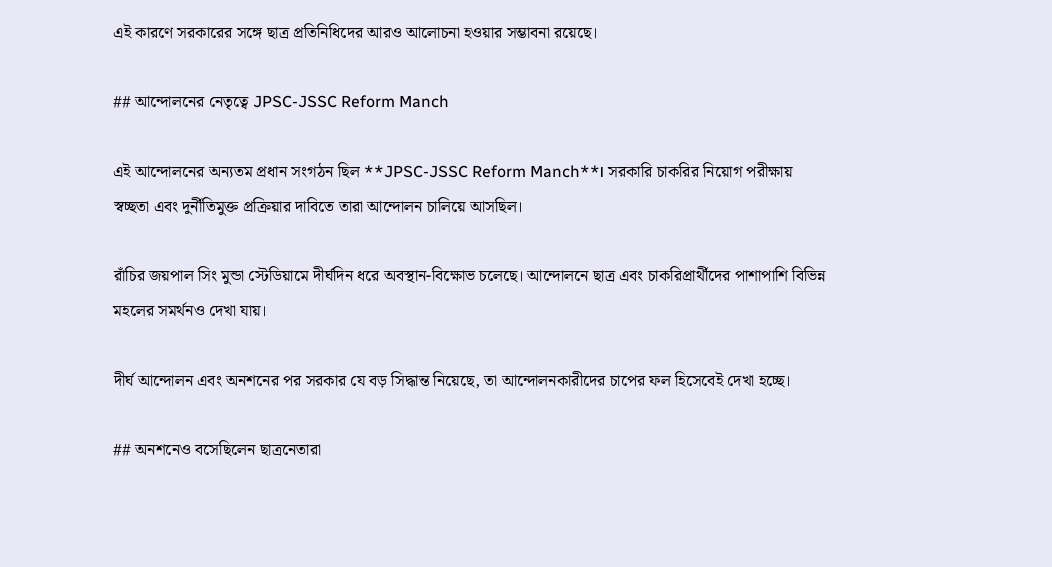এই কারণে সরকারের সঙ্গে ছাত্র প্রতিনিধিদের আরও আলোচনা হওয়ার সম্ভাবনা রয়েছে।

## আন্দোলনের নেতৃত্বে JPSC-JSSC Reform Manch

এই আন্দোলনের অন্যতম প্রধান সংগঠন ছিল **JPSC-JSSC Reform Manch**। সরকারি চাকরির নিয়োগ পরীক্ষায় স্বচ্ছতা এবং দুর্নীতিমুক্ত প্রক্রিয়ার দাবিতে তারা আন্দোলন চালিয়ে আসছিল।

রাঁচির জয়পাল সিং মুন্ডা স্টেডিয়ামে দীর্ঘদিন ধরে অবস্থান-বিক্ষোভ চলেছে। আন্দোলনে ছাত্র এবং চাকরিপ্রার্থীদের পাশাপাশি বিভিন্ন মহলের সমর্থনও দেখা যায়।

দীর্ঘ আন্দোলন এবং অনশনের পর সরকার যে বড় সিদ্ধান্ত নিয়েছে, তা আন্দোলনকারীদের চাপের ফল হিসেবেই দেখা হচ্ছে।

## অনশনেও বসেছিলেন ছাত্রনেতারা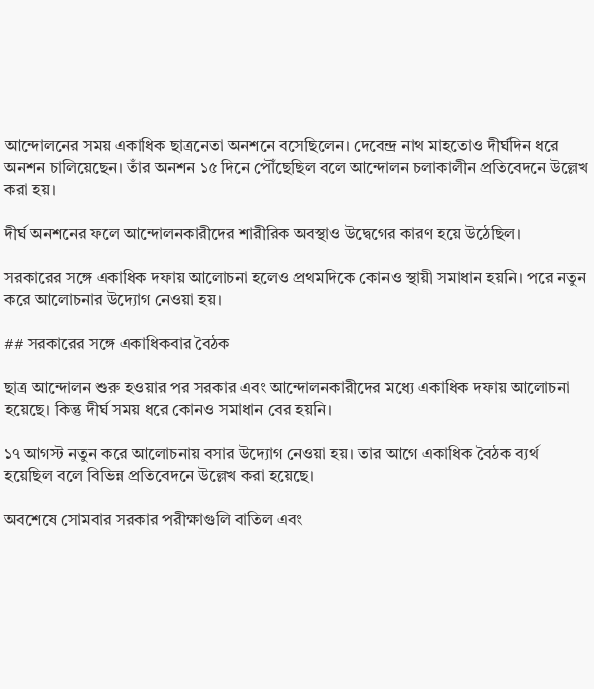আন্দোলনের সময় একাধিক ছাত্রনেতা অনশনে বসেছিলেন। দেবেন্দ্র নাথ মাহতোও দীর্ঘদিন ধরে অনশন চালিয়েছেন। তাঁর অনশন ১৫ দিনে পৌঁছেছিল বলে আন্দোলন চলাকালীন প্রতিবেদনে উল্লেখ করা হয়।

দীর্ঘ অনশনের ফলে আন্দোলনকারীদের শারীরিক অবস্থাও উদ্বেগের কারণ হয়ে উঠেছিল।

সরকারের সঙ্গে একাধিক দফায় আলোচনা হলেও প্রথমদিকে কোনও স্থায়ী সমাধান হয়নি। পরে নতুন করে আলোচনার উদ্যোগ নেওয়া হয়।

## সরকারের সঙ্গে একাধিকবার বৈঠক

ছাত্র আন্দোলন শুরু হওয়ার পর সরকার এবং আন্দোলনকারীদের মধ্যে একাধিক দফায় আলোচনা হয়েছে। কিন্তু দীর্ঘ সময় ধরে কোনও সমাধান বের হয়নি।

১৭ আগস্ট নতুন করে আলোচনায় বসার উদ্যোগ নেওয়া হয়। তার আগে একাধিক বৈঠক ব্যর্থ হয়েছিল বলে বিভিন্ন প্রতিবেদনে উল্লেখ করা হয়েছে।

অবশেষে সোমবার সরকার পরীক্ষাগুলি বাতিল এবং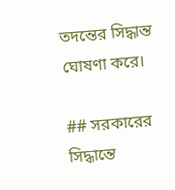তদন্তের সিদ্ধান্ত ঘোষণা করে।

## সরকারের সিদ্ধান্তে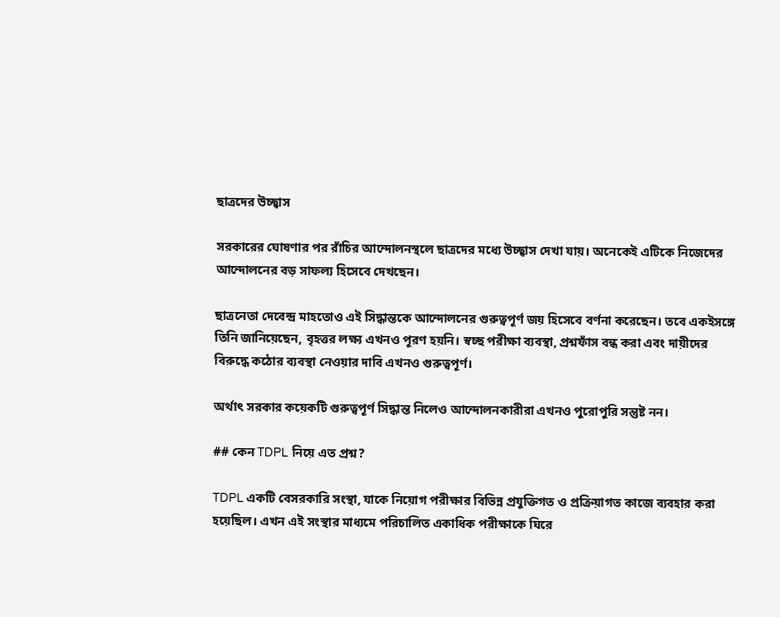ছাত্রদের উচ্ছ্বাস

সরকারের ঘোষণার পর রাঁচির আন্দোলনস্থলে ছাত্রদের মধ্যে উচ্ছ্বাস দেখা যায়। অনেকেই এটিকে নিজেদের আন্দোলনের বড় সাফল্য হিসেবে দেখছেন।

ছাত্রনেতা দেবেন্দ্র মাহতোও এই সিদ্ধান্তকে আন্দোলনের গুরুত্বপূর্ণ জয় হিসেবে বর্ণনা করেছেন। তবে একইসঙ্গে তিনি জানিয়েছেন, বৃহত্তর লক্ষ্য এখনও পূরণ হয়নি। স্বচ্ছ পরীক্ষা ব্যবস্থা, প্রশ্নফাঁস বন্ধ করা এবং দায়ীদের বিরুদ্ধে কঠোর ব্যবস্থা নেওয়ার দাবি এখনও গুরুত্বপূর্ণ।

অর্থাৎ সরকার কয়েকটি গুরুত্বপূর্ণ সিদ্ধান্ত নিলেও আন্দোলনকারীরা এখনও পুরোপুরি সন্তুষ্ট নন।

## কেন TDPL নিয়ে এত প্রশ্ন?

TDPL একটি বেসরকারি সংস্থা, যাকে নিয়োগ পরীক্ষার বিভিন্ন প্রযুক্তিগত ও প্রক্রিয়াগত কাজে ব্যবহার করা হয়েছিল। এখন এই সংস্থার মাধ্যমে পরিচালিত একাধিক পরীক্ষাকে ঘিরে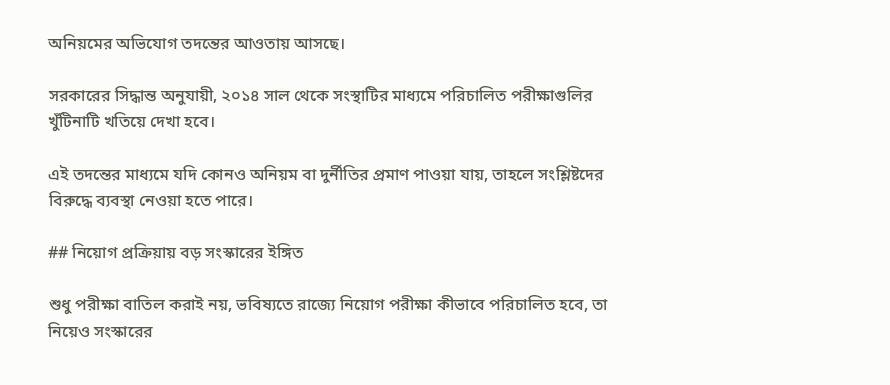অনিয়মের অভিযোগ তদন্তের আওতায় আসছে।

সরকারের সিদ্ধান্ত অনুযায়ী, ২০১৪ সাল থেকে সংস্থাটির মাধ্যমে পরিচালিত পরীক্ষাগুলির খুঁটিনাটি খতিয়ে দেখা হবে।

এই তদন্তের মাধ্যমে যদি কোনও অনিয়ম বা দুর্নীতির প্রমাণ পাওয়া যায়, তাহলে সংশ্লিষ্টদের বিরুদ্ধে ব্যবস্থা নেওয়া হতে পারে।

## নিয়োগ প্রক্রিয়ায় বড় সংস্কারের ইঙ্গিত

শুধু পরীক্ষা বাতিল করাই নয়, ভবিষ্যতে রাজ্যে নিয়োগ পরীক্ষা কীভাবে পরিচালিত হবে, তা নিয়েও সংস্কারের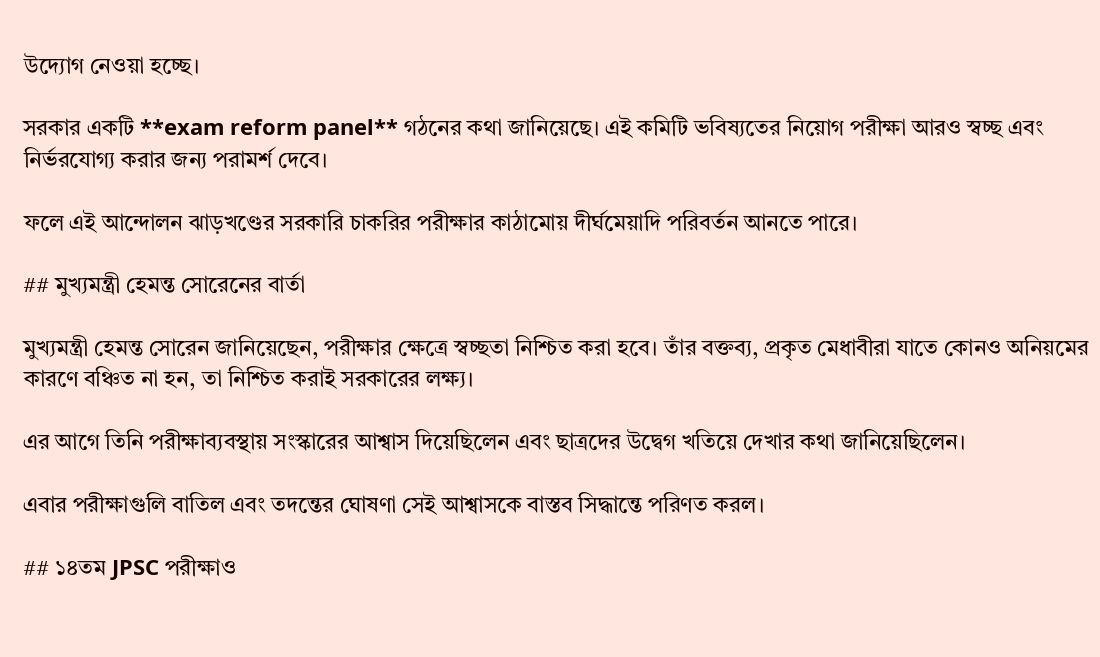উদ্যোগ নেওয়া হচ্ছে।

সরকার একটি **exam reform panel** গঠনের কথা জানিয়েছে। এই কমিটি ভবিষ্যতের নিয়োগ পরীক্ষা আরও স্বচ্ছ এবং নির্ভরযোগ্য করার জন্য পরামর্শ দেবে।

ফলে এই আন্দোলন ঝাড়খণ্ডের সরকারি চাকরির পরীক্ষার কাঠামোয় দীর্ঘমেয়াদি পরিবর্তন আনতে পারে।

## মুখ্যমন্ত্রী হেমন্ত সোরেনের বার্তা

মুখ্যমন্ত্রী হেমন্ত সোরেন জানিয়েছেন, পরীক্ষার ক্ষেত্রে স্বচ্ছতা নিশ্চিত করা হবে। তাঁর বক্তব্য, প্রকৃত মেধাবীরা যাতে কোনও অনিয়মের কারণে বঞ্চিত না হন, তা নিশ্চিত করাই সরকারের লক্ষ্য।

এর আগে তিনি পরীক্ষাব্যবস্থায় সংস্কারের আশ্বাস দিয়েছিলেন এবং ছাত্রদের উদ্বেগ খতিয়ে দেখার কথা জানিয়েছিলেন।

এবার পরীক্ষাগুলি বাতিল এবং তদন্তের ঘোষণা সেই আশ্বাসকে বাস্তব সিদ্ধান্তে পরিণত করল।

## ১৪তম JPSC পরীক্ষাও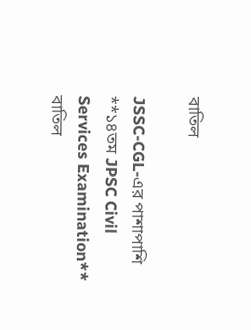বাতিল

JSSC-CGL-এর পাশাপাশি **১৪তম JPSC Civil Services Examination** বাতিল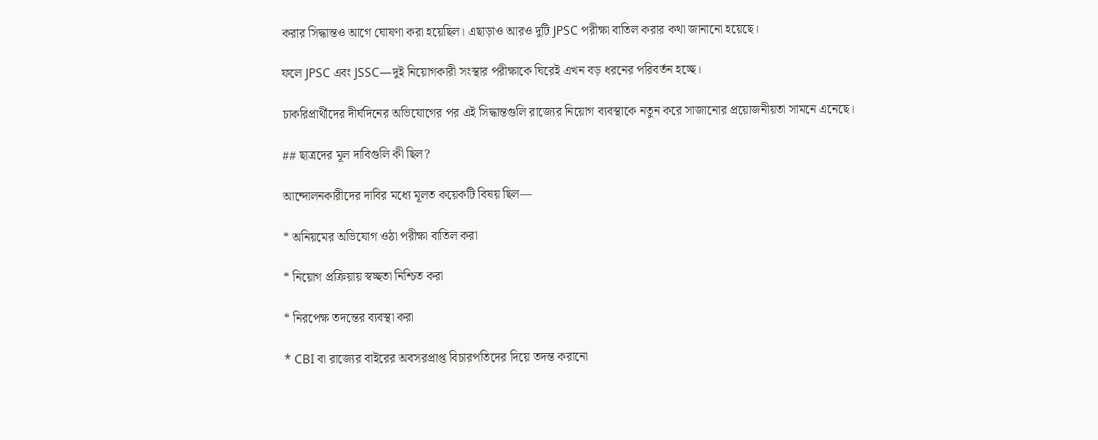করার সিদ্ধান্তও আগে ঘোষণা করা হয়েছিল। এছাড়াও আরও দুটি JPSC পরীক্ষা বাতিল করার কথা জানানো হয়েছে।

ফলে JPSC এবং JSSC—দুই নিয়োগকারী সংস্থার পরীক্ষাকে ঘিরেই এখন বড় ধরনের পরিবর্তন হচ্ছে।

চাকরিপ্রার্থীদের দীর্ঘদিনের অভিযোগের পর এই সিদ্ধান্তগুলি রাজ্যের নিয়োগ ব্যবস্থাকে নতুন করে সাজানোর প্রয়োজনীয়তা সামনে এনেছে।

## ছাত্রদের মূল দাবিগুলি কী ছিল?

আন্দোলনকারীদের দাবির মধ্যে মূলত কয়েকটি বিষয় ছিল—

* অনিয়মের অভিযোগ ওঠা পরীক্ষা বাতিল করা

* নিয়োগ প্রক্রিয়ায় স্বচ্ছতা নিশ্চিত করা

* নিরপেক্ষ তদন্তের ব্যবস্থা করা

* CBI বা রাজ্যের বাইরের অবসরপ্রাপ্ত বিচারপতিদের দিয়ে তদন্ত করানো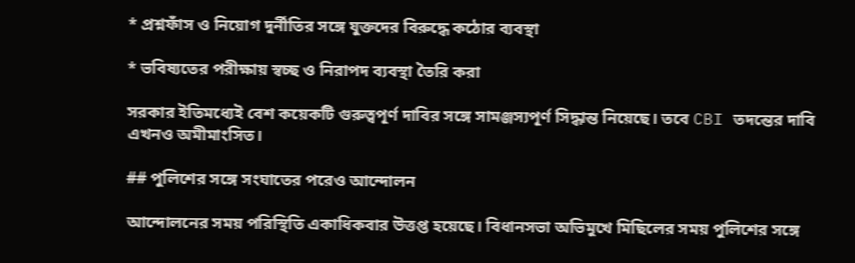* প্রশ্নফাঁস ও নিয়োগ দুর্নীতির সঙ্গে যুক্তদের বিরুদ্ধে কঠোর ব্যবস্থা

* ভবিষ্যতের পরীক্ষায় স্বচ্ছ ও নিরাপদ ব্যবস্থা তৈরি করা

সরকার ইতিমধ্যেই বেশ কয়েকটি গুরুত্বপূর্ণ দাবির সঙ্গে সামঞ্জস্যপূর্ণ সিদ্ধান্ত নিয়েছে। তবে CBI তদন্তের দাবি এখনও অমীমাংসিত।

## পুলিশের সঙ্গে সংঘাতের পরেও আন্দোলন

আন্দোলনের সময় পরিস্থিতি একাধিকবার উত্তপ্ত হয়েছে। বিধানসভা অভিমুখে মিছিলের সময় পুলিশের সঙ্গে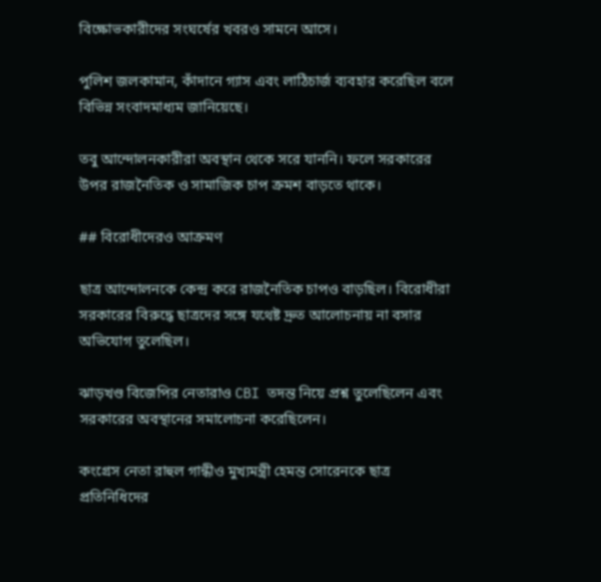বিক্ষোভকারীদের সংঘর্ষের খবরও সামনে আসে।

পুলিশ জলকামান, কাঁদানে গ্যাস এবং লাঠিচার্জ ব্যবহার করেছিল বলে বিভিন্ন সংবাদমাধ্যম জানিয়েছে।

তবু আন্দোলনকারীরা অবস্থান থেকে সরে যাননি। ফলে সরকারের উপর রাজনৈতিক ও সামাজিক চাপ ক্রমশ বাড়তে থাকে।

## বিরোধীদেরও আক্রমণ

ছাত্র আন্দোলনকে কেন্দ্র করে রাজনৈতিক চাপও বাড়ছিল। বিরোধীরা সরকারের বিরুদ্ধে ছাত্রদের সঙ্গে যথেষ্ট দ্রুত আলোচনায় না বসার অভিযোগ তুলেছিল।

ঝাড়খণ্ড বিজেপির নেতারাও CBI তদন্ত নিয়ে প্রশ্ন তুলেছিলেন এবং সরকারের অবস্থানের সমালোচনা করেছিলেন।

কংগ্রেস নেতা রাহুল গান্ধীও মুখ্যমন্ত্রী হেমন্ত সোরেনকে ছাত্র প্রতিনিধিদের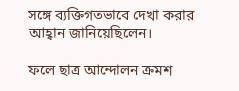সঙ্গে ব্যক্তিগতভাবে দেখা করার আহ্বান জানিয়েছিলেন।

ফলে ছাত্র আন্দোলন ক্রমশ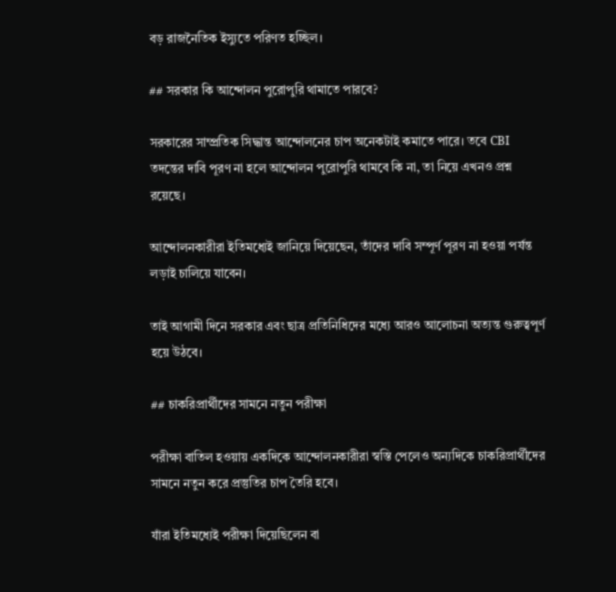বড় রাজনৈতিক ইস্যুতে পরিণত হচ্ছিল।

## সরকার কি আন্দোলন পুরোপুরি থামাতে পারবে?

সরকারের সাম্প্রতিক সিদ্ধান্ত আন্দোলনের চাপ অনেকটাই কমাতে পারে। তবে CBI তদন্তের দাবি পূরণ না হলে আন্দোলন পুরোপুরি থামবে কি না, তা নিয়ে এখনও প্রশ্ন রয়েছে।

আন্দোলনকারীরা ইতিমধ্যেই জানিয়ে দিয়েছেন, তাঁদের দাবি সম্পূর্ণ পূরণ না হওয়া পর্যন্ত লড়াই চালিয়ে যাবেন।

তাই আগামী দিনে সরকার এবং ছাত্র প্রতিনিধিদের মধ্যে আরও আলোচনা অত্যন্ত গুরুত্বপূর্ণ হয়ে উঠবে।

## চাকরিপ্রার্থীদের সামনে নতুন পরীক্ষা

পরীক্ষা বাতিল হওয়ায় একদিকে আন্দোলনকারীরা স্বস্তি পেলেও অন্যদিকে চাকরিপ্রার্থীদের সামনে নতুন করে প্রস্তুতির চাপ তৈরি হবে।

যাঁরা ইতিমধ্যেই পরীক্ষা দিয়েছিলেন বা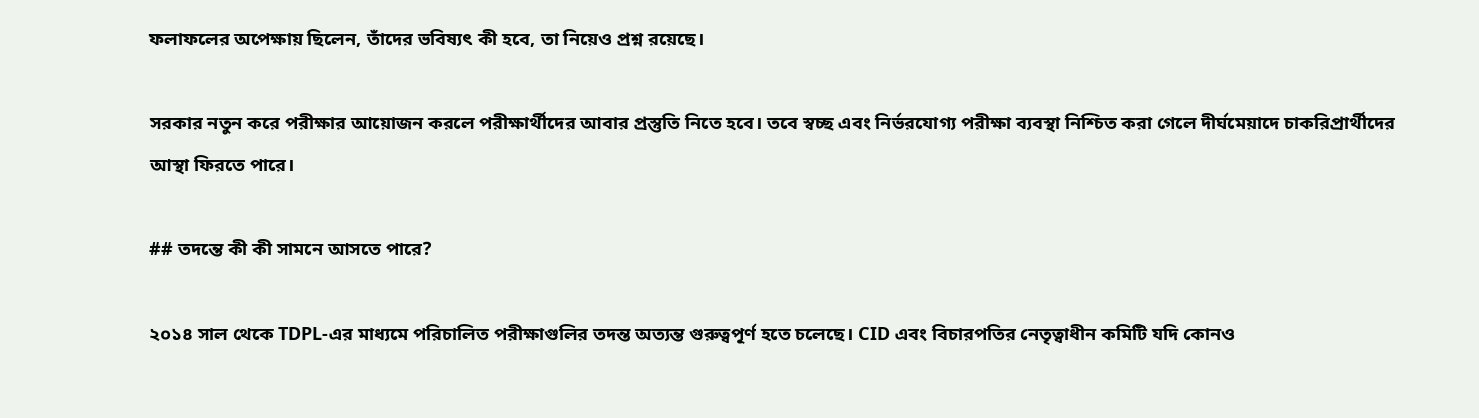ফলাফলের অপেক্ষায় ছিলেন, তাঁদের ভবিষ্যৎ কী হবে, তা নিয়েও প্রশ্ন রয়েছে।

সরকার নতুন করে পরীক্ষার আয়োজন করলে পরীক্ষার্থীদের আবার প্রস্তুতি নিতে হবে। তবে স্বচ্ছ এবং নির্ভরযোগ্য পরীক্ষা ব্যবস্থা নিশ্চিত করা গেলে দীর্ঘমেয়াদে চাকরিপ্রার্থীদের আস্থা ফিরতে পারে।

## তদন্তে কী কী সামনে আসতে পারে?

২০১৪ সাল থেকে TDPL-এর মাধ্যমে পরিচালিত পরীক্ষাগুলির তদন্ত অত্যন্ত গুরুত্বপূর্ণ হতে চলেছে। CID এবং বিচারপতির নেতৃত্বাধীন কমিটি যদি কোনও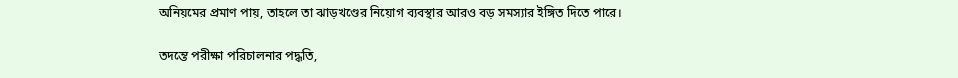অনিয়মের প্রমাণ পায়, তাহলে তা ঝাড়খণ্ডের নিয়োগ ব্যবস্থার আরও বড় সমস্যার ইঙ্গিত দিতে পারে।

তদন্তে পরীক্ষা পরিচালনার পদ্ধতি,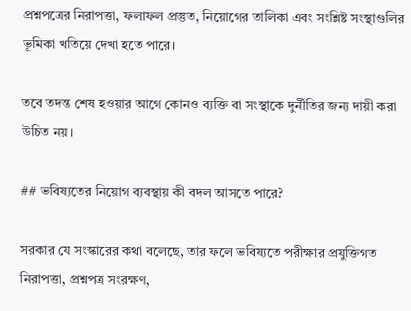প্রশ্নপত্রের নিরাপত্তা, ফলাফল প্রস্তুত, নিয়োগের তালিকা এবং সংশ্লিষ্ট সংস্থাগুলির ভূমিকা খতিয়ে দেখা হতে পারে।

তবে তদন্ত শেষ হওয়ার আগে কোনও ব্যক্তি বা সংস্থাকে দুর্নীতির জন্য দায়ী করা উচিত নয়।

## ভবিষ্যতের নিয়োগ ব্যবস্থায় কী বদল আসতে পারে?

সরকার যে সংস্কারের কথা বলেছে, তার ফলে ভবিষ্যতে পরীক্ষার প্রযুক্তিগত নিরাপত্তা, প্রশ্নপত্র সংরক্ষণ,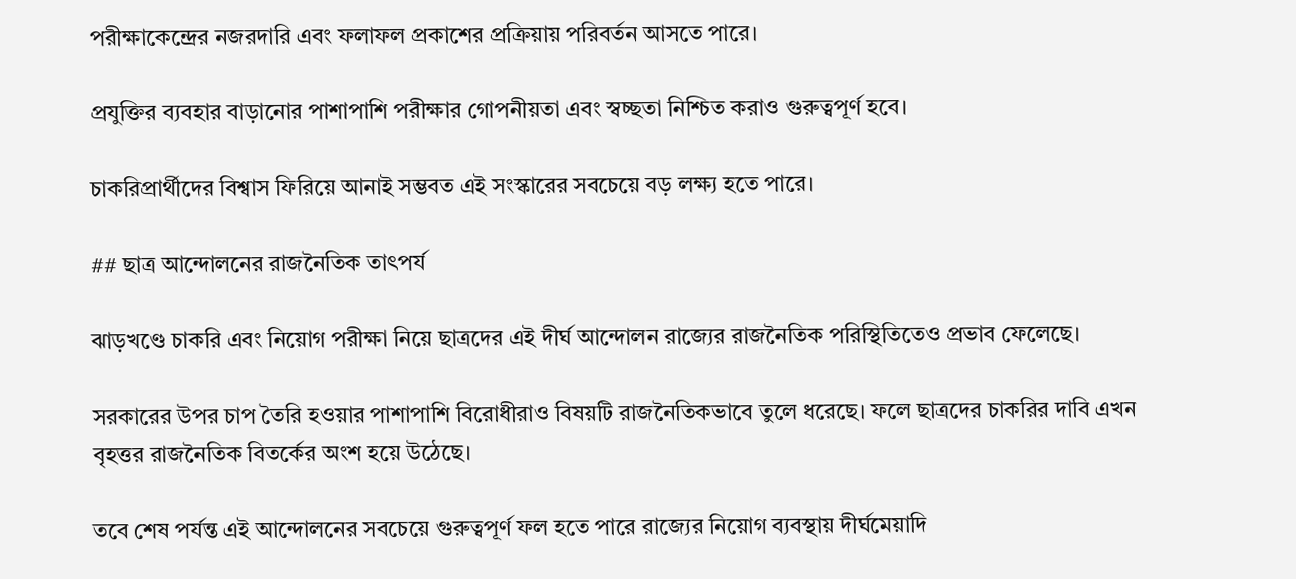পরীক্ষাকেন্দ্রের নজরদারি এবং ফলাফল প্রকাশের প্রক্রিয়ায় পরিবর্তন আসতে পারে।

প্রযুক্তির ব্যবহার বাড়ানোর পাশাপাশি পরীক্ষার গোপনীয়তা এবং স্বচ্ছতা নিশ্চিত করাও গুরুত্বপূর্ণ হবে।

চাকরিপ্রার্থীদের বিশ্বাস ফিরিয়ে আনাই সম্ভবত এই সংস্কারের সবচেয়ে বড় লক্ষ্য হতে পারে।

## ছাত্র আন্দোলনের রাজনৈতিক তাৎপর্য

ঝাড়খণ্ডে চাকরি এবং নিয়োগ পরীক্ষা নিয়ে ছাত্রদের এই দীর্ঘ আন্দোলন রাজ্যের রাজনৈতিক পরিস্থিতিতেও প্রভাব ফেলেছে।

সরকারের উপর চাপ তৈরি হওয়ার পাশাপাশি বিরোধীরাও বিষয়টি রাজনৈতিকভাবে তুলে ধরেছে। ফলে ছাত্রদের চাকরির দাবি এখন বৃহত্তর রাজনৈতিক বিতর্কের অংশ হয়ে উঠেছে।

তবে শেষ পর্যন্ত এই আন্দোলনের সবচেয়ে গুরুত্বপূর্ণ ফল হতে পারে রাজ্যের নিয়োগ ব্যবস্থায় দীর্ঘমেয়াদি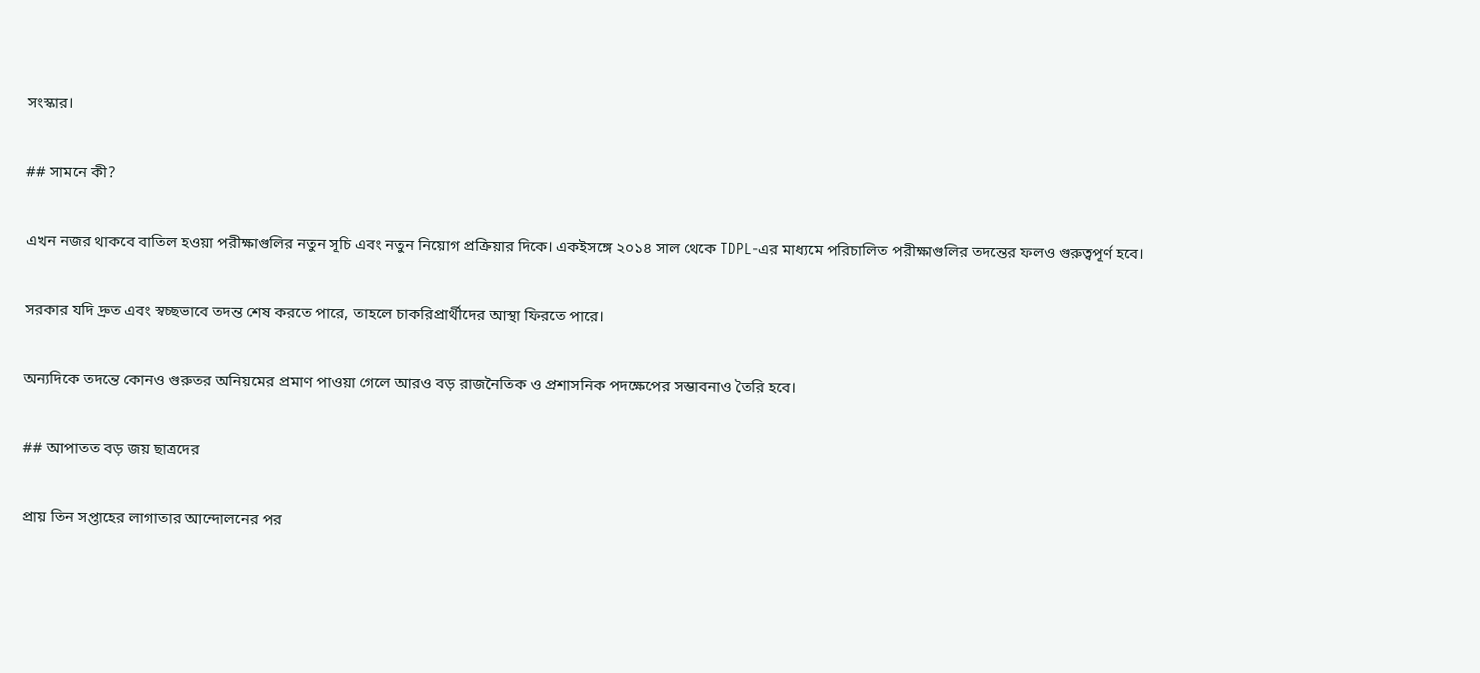সংস্কার।

## সামনে কী?

এখন নজর থাকবে বাতিল হওয়া পরীক্ষাগুলির নতুন সূচি এবং নতুন নিয়োগ প্রক্রিয়ার দিকে। একইসঙ্গে ২০১৪ সাল থেকে TDPL-এর মাধ্যমে পরিচালিত পরীক্ষাগুলির তদন্তের ফলও গুরুত্বপূর্ণ হবে।

সরকার যদি দ্রুত এবং স্বচ্ছভাবে তদন্ত শেষ করতে পারে, তাহলে চাকরিপ্রার্থীদের আস্থা ফিরতে পারে।

অন্যদিকে তদন্তে কোনও গুরুতর অনিয়মের প্রমাণ পাওয়া গেলে আরও বড় রাজনৈতিক ও প্রশাসনিক পদক্ষেপের সম্ভাবনাও তৈরি হবে।

## আপাতত বড় জয় ছাত্রদের

প্রায় তিন সপ্তাহের লাগাতার আন্দোলনের পর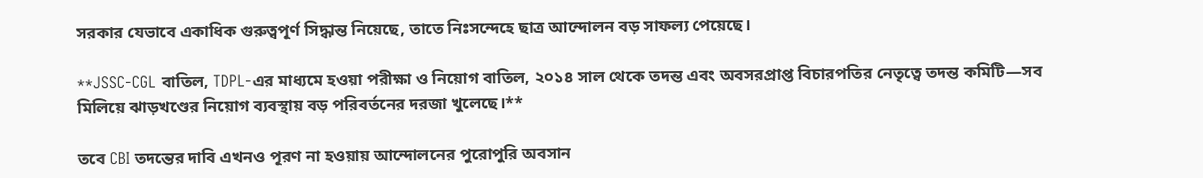সরকার যেভাবে একাধিক গুরুত্বপূর্ণ সিদ্ধান্ত নিয়েছে, তাতে নিঃসন্দেহে ছাত্র আন্দোলন বড় সাফল্য পেয়েছে।

**JSSC-CGL বাতিল, TDPL-এর মাধ্যমে হওয়া পরীক্ষা ও নিয়োগ বাতিল, ২০১৪ সাল থেকে তদন্ত এবং অবসরপ্রাপ্ত বিচারপতির নেতৃত্বে তদন্ত কমিটি—সব মিলিয়ে ঝাড়খণ্ডের নিয়োগ ব্যবস্থায় বড় পরিবর্তনের দরজা খুলেছে।**

তবে CBI তদন্তের দাবি এখনও পূরণ না হওয়ায় আন্দোলনের পুরোপুরি অবসান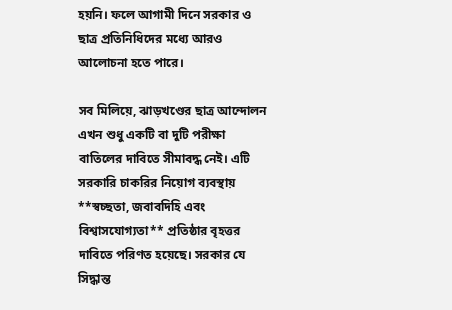হয়নি। ফলে আগামী দিনে সরকার ও ছাত্র প্রতিনিধিদের মধ্যে আরও আলোচনা হতে পারে।

সব মিলিয়ে, ঝাড়খণ্ডের ছাত্র আন্দোলন এখন শুধু একটি বা দুটি পরীক্ষা বাতিলের দাবিতে সীমাবদ্ধ নেই। এটি সরকারি চাকরির নিয়োগ ব্যবস্থায় **স্বচ্ছতা, জবাবদিহি এবং বিশ্বাসযোগ্যতা** প্রতিষ্ঠার বৃহত্তর দাবিতে পরিণত হয়েছে। সরকার যে সিদ্ধান্ত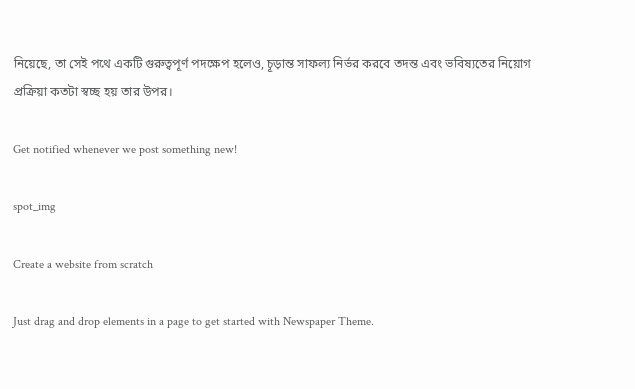নিয়েছে, তা সেই পথে একটি গুরুত্বপূর্ণ পদক্ষেপ হলেও, চূড়ান্ত সাফল্য নির্ভর করবে তদন্ত এবং ভবিষ্যতের নিয়োগ প্রক্রিয়া কতটা স্বচ্ছ হয় তার উপর।

Get notified whenever we post something new!

spot_img

Create a website from scratch

Just drag and drop elements in a page to get started with Newspaper Theme.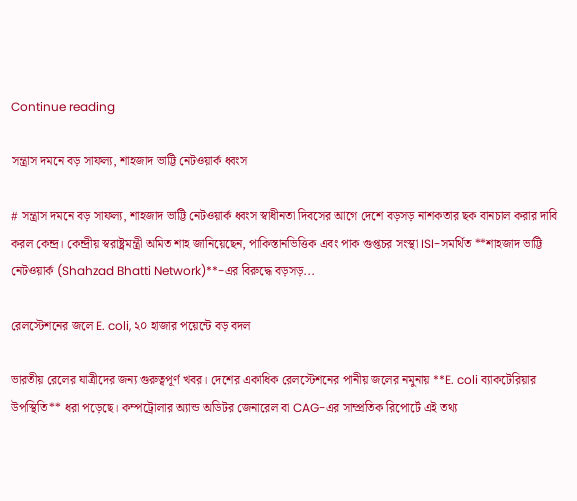Continue reading

সন্ত্রাস দমনে বড় সাফল্য, শাহজাদ ভাট্টি নেটওয়ার্ক ধ্বংস

# সন্ত্রাস দমনে বড় সাফল্য, শাহজাদ ভাট্টি নেটওয়ার্ক ধ্বংস স্বাধীনতা দিবসের আগে দেশে বড়সড় নাশকতার ছক বানচাল করার দাবি করল কেন্দ্র। কেন্দ্রীয় স্বরাষ্ট্রমন্ত্রী অমিত শাহ জানিয়েছেন, পাকিস্তানভিত্তিক এবং পাক গুপ্তচর সংস্থা ISI-সমর্থিত **শাহজাদ ভাট্টি নেটওয়ার্ক (Shahzad Bhatti Network)**-এর বিরুদ্ধে বড়সড়...

রেলস্টেশনের জলে E. coli, ২০ হাজার পয়েন্টে বড় বদল

ভারতীয় রেলের যাত্রীদের জন্য গুরুত্বপূর্ণ খবর। দেশের একাধিক রেলস্টেশনের পানীয় জলের নমুনায় **E. coli ব্যাকটেরিয়ার উপস্থিতি** ধরা পড়েছে। কম্পট্রোলার অ্যান্ড অডিটর জেনারেল বা CAG-এর সাম্প্রতিক রিপোর্টে এই তথ্য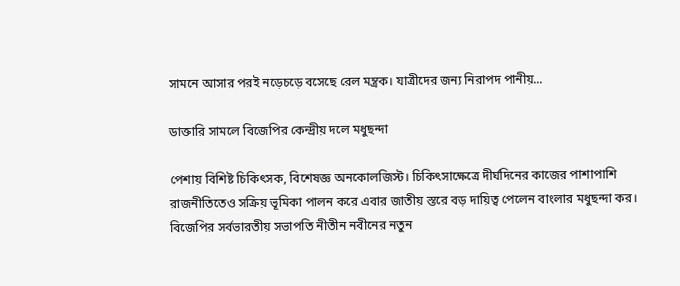সামনে আসার পরই নড়েচড়ে বসেছে রেল মন্ত্রক। যাত্রীদের জন্য নিরাপদ পানীয়...

ডাক্তারি সামলে বিজেপির কেন্দ্রীয় দলে মধুছন্দা

পেশায় বিশিষ্ট চিকিৎসক, বিশেষজ্ঞ অনকোলজিস্ট। চিকিৎসাক্ষেত্রে দীর্ঘদিনের কাজের পাশাপাশি রাজনীতিতেও সক্রিয় ভূমিকা পালন করে এবার জাতীয় স্তরে বড় দায়িত্ব পেলেন বাংলার মধুছন্দা কর। বিজেপির সর্বভারতীয় সভাপতি নীতীন নবীনের নতুন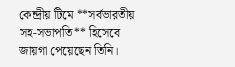কেন্দ্রীয় টিমে **সর্বভারতীয় সহ-সভাপতি** হিসেবে জায়গা পেয়েছেন তিনি।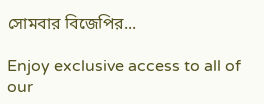সোমবার বিজেপির...

Enjoy exclusive access to all of our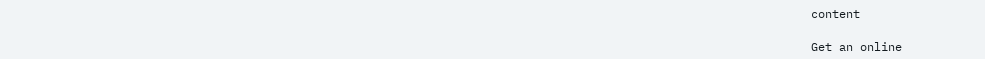content

Get an online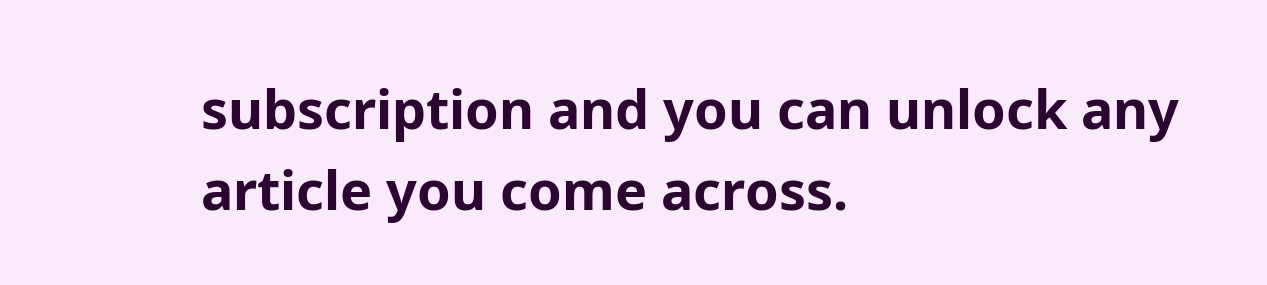subscription and you can unlock any article you come across.